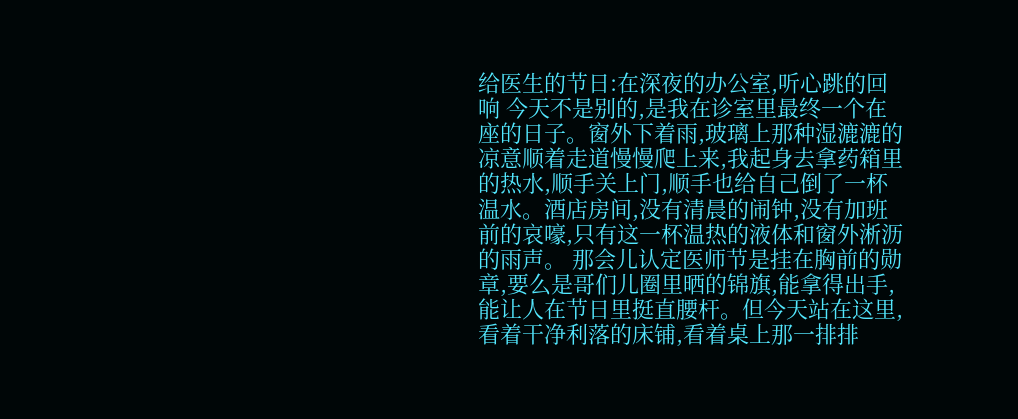给医生的节日:在深夜的办公室,听心跳的回响 今天不是别的,是我在诊室里最终一个在座的日子。窗外下着雨,玻璃上那种湿漉漉的凉意顺着走道慢慢爬上来,我起身去拿药箱里的热水,顺手关上门,顺手也给自己倒了一杯温水。酒店房间,没有清晨的闹钟,没有加班前的哀嚎,只有这一杯温热的液体和窗外淅沥的雨声。 那会儿认定医师节是挂在胸前的勋章,要么是哥们儿圈里晒的锦旗,能拿得出手,能让人在节日里挺直腰杆。但今天站在这里,看着干净利落的床铺,看着桌上那一排排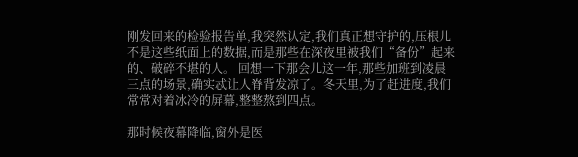刚发回来的检验报告单,我突然认定,我们真正想守护的,压根儿不是这些纸面上的数据,而是那些在深夜里被我们“备份”起来的、破碎不堪的人。 回想一下那会儿这一年,那些加班到凌晨三点的场景,确实忒让人脊背发凉了。冬天里,为了赶进度,我们常常对着冰冷的屏幕,整整熬到四点。

那时候夜幕降临,窗外是医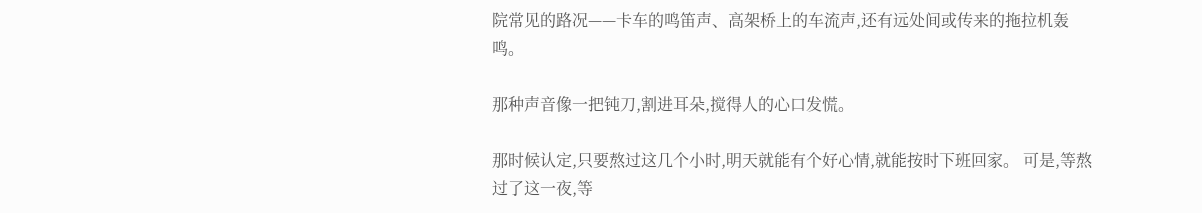院常见的路况——卡车的鸣笛声、高架桥上的车流声,还有远处间或传来的拖拉机轰鸣。

那种声音像一把钝刀,割进耳朵,搅得人的心口发慌。

那时候认定,只要熬过这几个小时,明天就能有个好心情,就能按时下班回家。 可是,等熬过了这一夜,等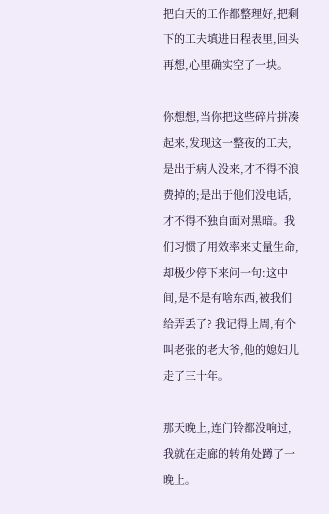把白天的工作都整理好,把剩下的工夫填进日程表里,回头再想,心里确实空了一块。

你想想,当你把这些碎片拼凑起来,发现这一整夜的工夫,是出于病人没来,才不得不浪费掉的;是出于他们没电话,才不得不独自面对黑暗。我们习惯了用效率来丈量生命,却极少停下来问一句:这中间,是不是有啥东西,被我们给弄丢了? 我记得上周,有个叫老张的老大爷,他的媳妇儿走了三十年。

那天晚上,连门铃都没响过,我就在走廊的转角处蹲了一晚上。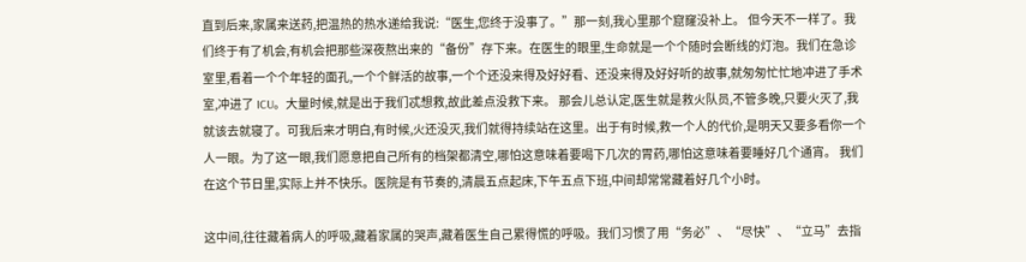直到后来,家属来送药,把温热的热水递给我说:“医生,您终于没事了。”那一刻,我心里那个窟窿没补上。 但今天不一样了。我们终于有了机会,有机会把那些深夜熬出来的“备份”存下来。在医生的眼里,生命就是一个个随时会断线的灯泡。我们在急诊室里,看着一个个年轻的面孔,一个个鲜活的故事,一个个还没来得及好好看、还没来得及好好听的故事,就匆匆忙忙地冲进了手术室,冲进了 ICU。大量时候,就是出于我们忒想救,故此差点没救下来。 那会儿总认定,医生就是救火队员,不管多晚,只要火灭了,我就该去就寝了。可我后来才明白,有时候,火还没灭,我们就得持续站在这里。出于有时候,救一个人的代价,是明天又要多看你一个人一眼。为了这一眼,我们愿意把自己所有的档架都清空,哪怕这意味着要喝下几次的胃药,哪怕这意味着要睡好几个通宵。 我们在这个节日里,实际上并不快乐。医院是有节奏的,清晨五点起床,下午五点下班,中间却常常藏着好几个小时。

这中间,往往藏着病人的呼吸,藏着家属的哭声,藏着医生自己累得慌的呼吸。我们习惯了用“务必”、“尽快”、“立马”去指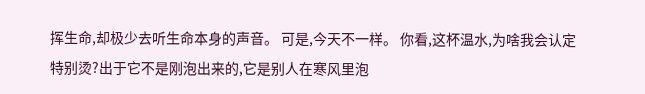挥生命,却极少去听生命本身的声音。 可是,今天不一样。 你看,这杯温水,为啥我会认定特别烫?出于它不是刚泡出来的,它是别人在寒风里泡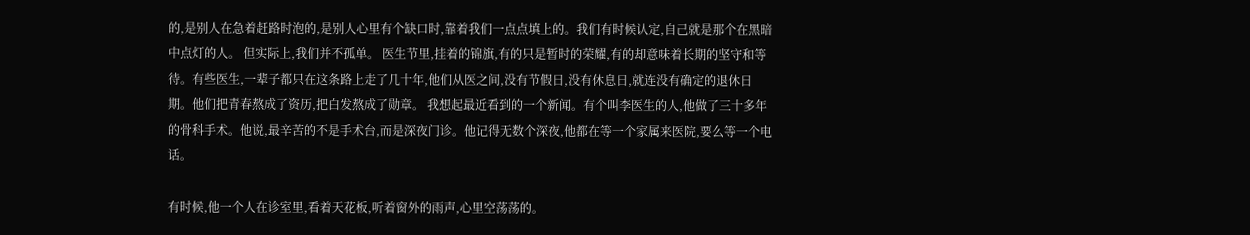的,是别人在急着赶路时泡的,是别人心里有个缺口时,靠着我们一点点填上的。我们有时候认定,自己就是那个在黑暗中点灯的人。 但实际上,我们并不孤单。 医生节里,挂着的锦旗,有的只是暂时的荣耀,有的却意味着长期的坚守和等待。有些医生,一辈子都只在这条路上走了几十年,他们从医之间,没有节假日,没有休息日,就连没有确定的退休日期。他们把青春熬成了资历,把白发熬成了勋章。 我想起最近看到的一个新闻。有个叫李医生的人,他做了三十多年的骨科手术。他说,最辛苦的不是手术台,而是深夜门诊。他记得无数个深夜,他都在等一个家属来医院,要么等一个电话。

有时候,他一个人在诊室里,看着天花板,听着窗外的雨声,心里空荡荡的。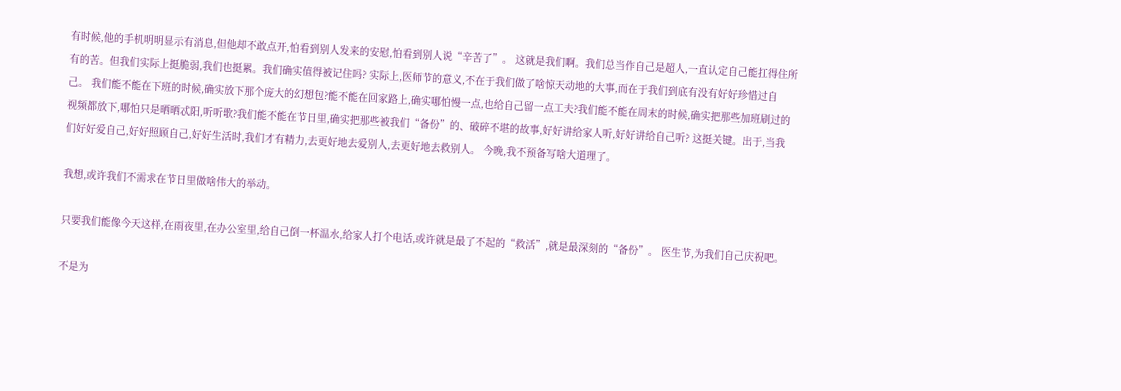有时候,他的手机明明显示有消息,但他却不敢点开,怕看到别人发来的安慰,怕看到别人说“辛苦了”。 这就是我们啊。我们总当作自己是超人,一直认定自己能扛得住所有的苦。但我们实际上挺脆弱,我们也挺累。我们确实值得被记住吗? 实际上,医师节的意义,不在于我们做了啥惊天动地的大事,而在于我们到底有没有好好珍惜过自己。 我们能不能在下班的时候,确实放下那个庞大的幻想包?能不能在回家路上,确实哪怕慢一点,也给自己留一点工夫?我们能不能在周末的时候,确实把那些加班刷过的视频都放下,哪怕只是晒晒忒阳,听听歌?我们能不能在节日里,确实把那些被我们“备份”的、破碎不堪的故事,好好讲给家人听,好好讲给自己听? 这挺关键。出于,当我们好好爱自己,好好照顾自己,好好生活时,我们才有精力,去更好地去爱别人,去更好地去救别人。 今晚,我不预备写啥大道理了。

我想,或许我们不需求在节日里做啥伟大的举动。

只要我们能像今天这样,在雨夜里,在办公室里,给自己倒一杯温水,给家人打个电话,或许就是最了不起的“救活”,就是最深刻的“备份”。 医生节,为我们自己庆祝吧。

不是为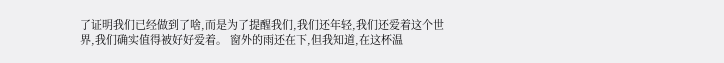了证明我们已经做到了啥,而是为了提醒我们,我们还年轻,我们还爱着这个世界,我们确实值得被好好爱着。 窗外的雨还在下,但我知道,在这杯温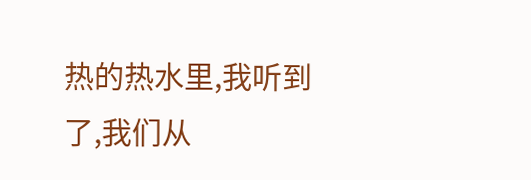热的热水里,我听到了,我们从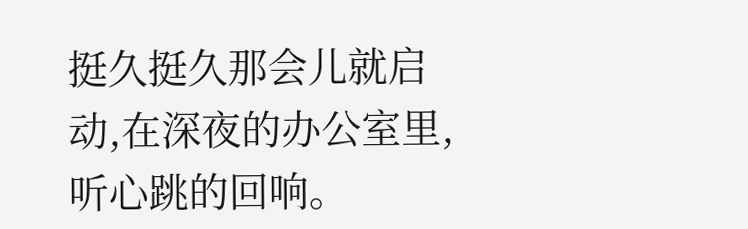挺久挺久那会儿就启动,在深夜的办公室里,听心跳的回响。